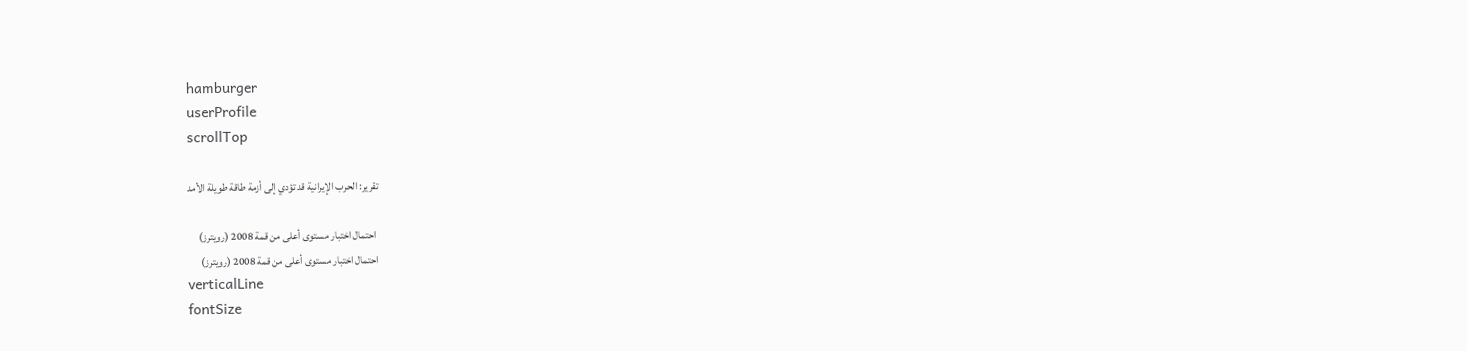hamburger
userProfile
scrollTop

تقرير: الحرب الإيرانية قد تؤدي إلى أزمة طاقة طويلة الأمد

 احتمال اختبار مستوى أعلى من قمة 2008 (رويترز)
احتمال اختبار مستوى أعلى من قمة 2008 (رويترز)
verticalLine
fontSize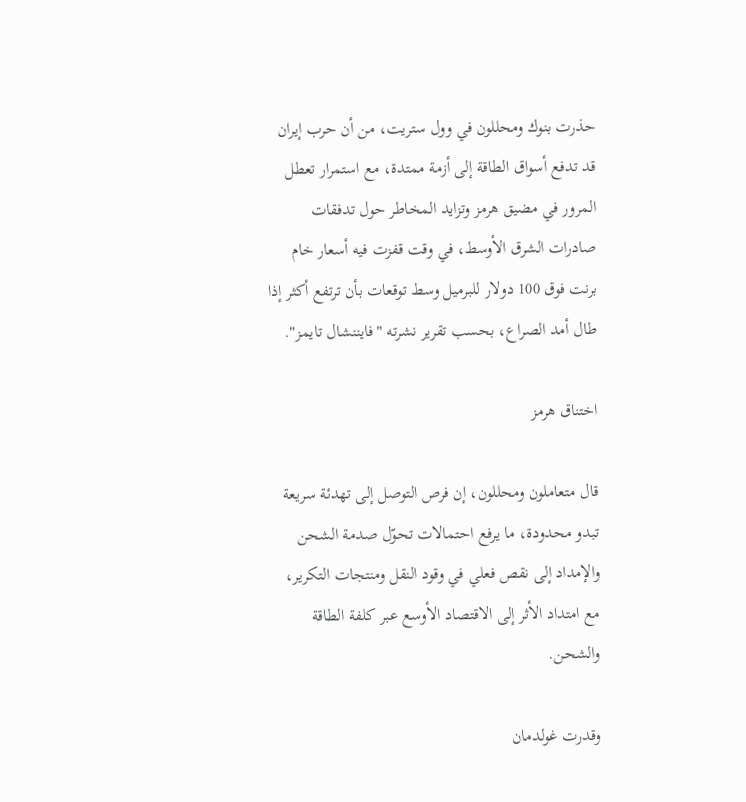حذرت بنوك ومحللون في وول ستريت، من أن حرب إيران قد تدفع أسواق الطاقة إلى أزمة ممتدة، مع استمرار تعطل المرور في مضيق هرمز وتزايد المخاطر حول تدفقات صادرات الشرق الأوسط، في وقت قفزت فيه أسعار خام برنت فوق 100 دولار للبرميل وسط توقعات بأن ترتفع أكثر إذا طال أمد الصراع، بحسب تقرير نشرته "فايننشال تايمز".

اختناق هرمز

قال متعاملون ومحللون، إن فرص التوصل إلى تهدئة سريعة تبدو محدودة، ما يرفع احتمالات تحوّل صدمة الشحن والإمداد إلى نقص فعلي في وقود النقل ومنتجات التكرير، مع امتداد الأثر إلى الاقتصاد الأوسع عبر كلفة الطاقة والشحن.

وقدرت غولدمان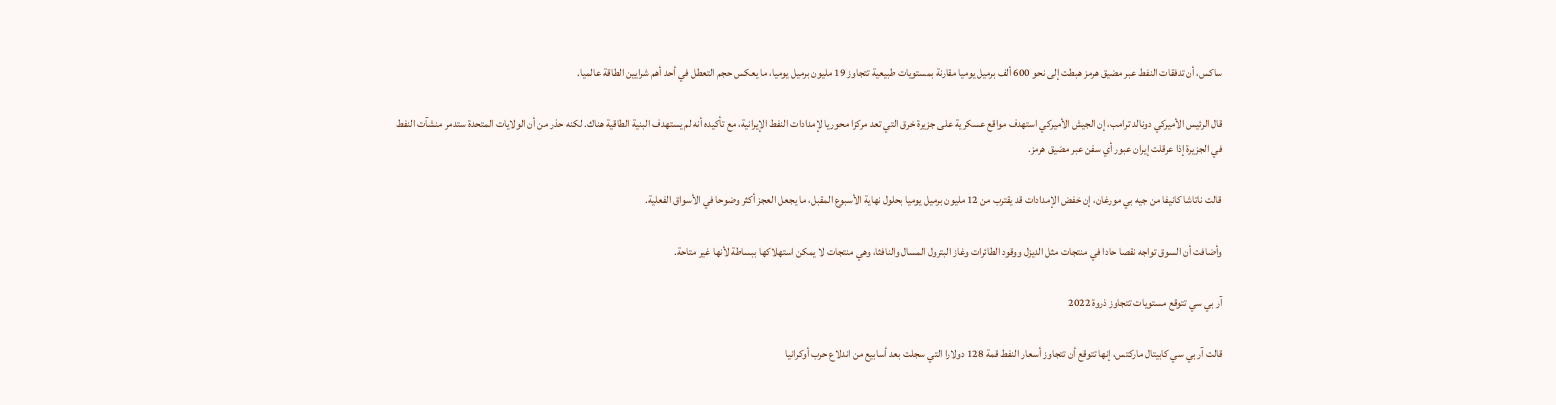ساكس، أن تدفقات النفط عبر مضيق هرمز هبطت إلى نحو 600 ألف برميل يوميا مقارنة بمستويات طبيعية تتجاوز 19 مليون برميل يوميا، ما يعكس حجم التعطل في أحد أهم شرايين الطاقة عالميا.

قال الرئيس الأميركي دونالد ترامب، إن الجيش الأميركي استهدف مواقع عسكرية على جزيرة خرق التي تعد مركزا محوريا لإمدادات النفط الإيرانية، مع تأكيده أنه لم يستهدف البنية الطاقية هناك. لكنه حذر من أن الولايات المتحدة ستدمر منشآت النفط في الجزيرة إذا عرقلت إيران عبور أي سفن عبر مضيق هرمز.

قالت ناتاشا كانيفا من جيه بي مورغان، إن خفض الإمدادات قد يقترب من 12 مليون برميل يوميا بحلول نهاية الأسبوع المقبل، ما يجعل العجز أكثر وضوحا في الأسواق الفعلية.

وأضافت أن السوق تواجه نقصا حادا في منتجات مثل الديزل ووقود الطائرات وغاز البترول المسال والنافثا، وهي منتجات لا يمكن استهلاكها ببساطة لأنها غير متاحة.

آر بي سي تتوقع مستويات تتجاوز ذروة 2022

قالت آر بي سي كابيتال ماركتس، إنها تتوقع أن تتجاوز أسعار النفط قمة 128 دولارا التي سجلت بعد أسابيع من اندلاع حرب أوكرانيا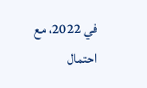في 2022، مع احتمال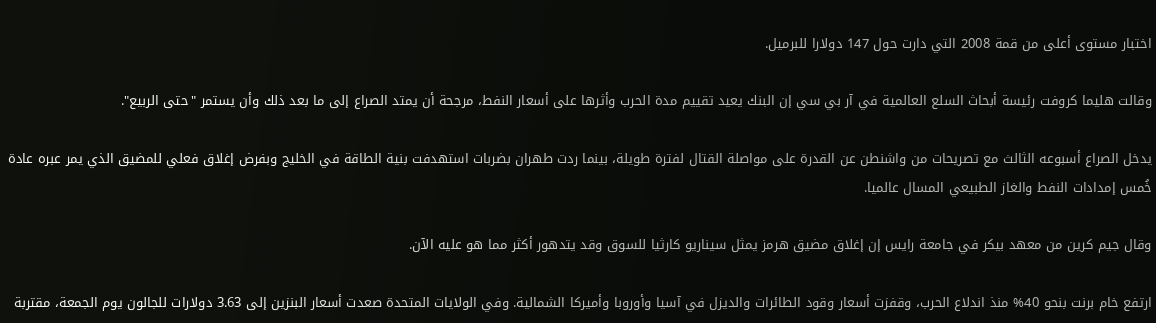اختبار مستوى أعلى من قمة 2008 التي دارت حول 147 دولارا للبرميل.

وقالت هليما كروفت رئيسة أبحاث السلع العالمية في آر بي سي إن البنك يعيد تقييم مدة الحرب وأثرها على أسعار النفط، مرجحة أن يمتد الصراع إلى ما بعد ذلك وأن يستمر "حتى الربيع".

يدخل الصراع أسبوعه الثالث مع تصريحات من واشنطن عن القدرة على مواصلة القتال لفترة طويلة، بينما ردت طهران بضربات استهدفت بنية الطاقة في الخليج وبفرض إغلاق فعلي للمضيق الذي يمر عبره عادة خُمس إمدادات النفط والغاز الطبيعي المسال عالميا.

وقال جيم كرين من معهد بيكر في جامعة رايس إن إغلاق مضيق هرمز يمثل سيناريو كارثيا للسوق وقد يتدهور أكثر مما هو عليه الآن.

ارتفع خام برنت بنحو 40% منذ اندلاع الحرب، وقفزت أسعار وقود الطائرات والديزل في آسيا وأوروبا وأميركا الشمالية. وفي الولايات المتحدة صعدت أسعار البنزين إلى 3.63 دولارات للجالون يوم الجمعة، مقتربة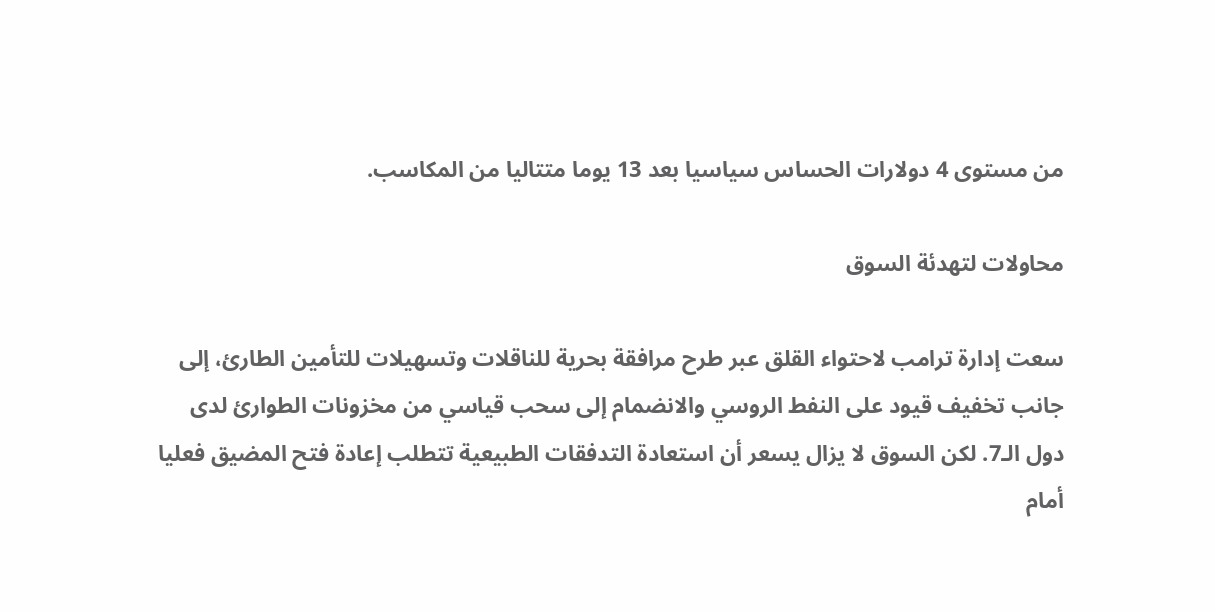من مستوى 4 دولارات الحساس سياسيا بعد 13 يوما متتاليا من المكاسب.

محاولات لتهدئة السوق

سعت إدارة ترامب لاحتواء القلق عبر طرح مرافقة بحرية للناقلات وتسهيلات للتأمين الطارئ، إلى جانب تخفيف قيود على النفط الروسي والانضمام إلى سحب قياسي من مخزونات الطوارئ لدى دول الـ7. لكن السوق لا يزال يسعر أن استعادة التدفقات الطبيعية تتطلب إعادة فتح المضيق فعليا أمام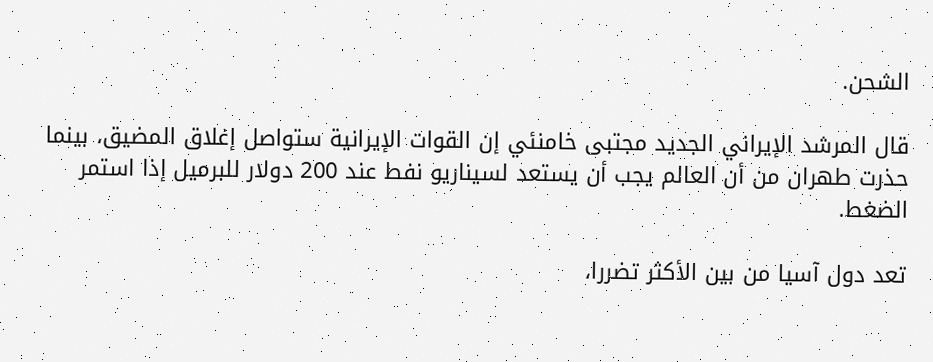الشحن.

قال المرشد الإيراني الجديد مجتبى خامنئي إن القوات الإيرانية ستواصل إغلاق المضيق، بينما حذرت طهران من أن العالم يجب أن يستعد لسيناريو نفط عند 200 دولار للبرميل إذا استمر الضغط.

تعد دول آسيا من بين الأكثر تضررا،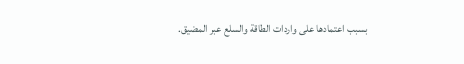بسبب اعتمادها على واردات الطاقة والسلع عبر المضيق.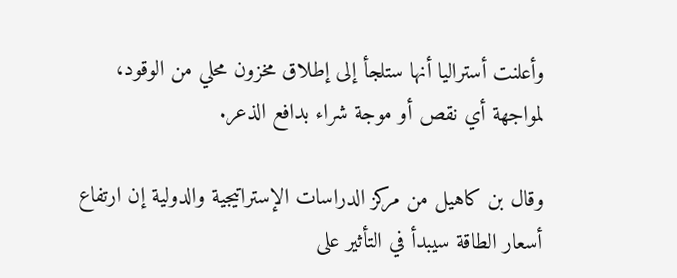وأعلنت أستراليا أنها ستلجأ إلى إطلاق مخزون محلي من الوقود، لمواجهة أي نقص أو موجة شراء بدافع الذعر.

وقال بن كاهيل من مركز الدراسات الإستراتيجية والدولية إن ارتفاع أسعار الطاقة سيبدأ في التأثير على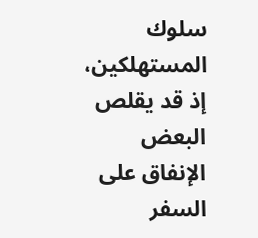سلوك المستهلكين، إذ قد يقلص البعض الإنفاق على السفر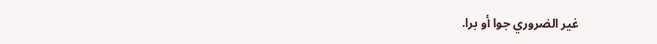غير الضروري جوا أو برا.